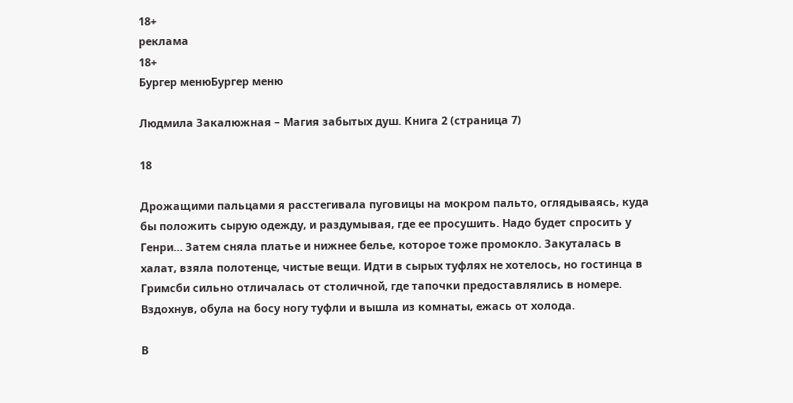18+
реклама
18+
Бургер менюБургер меню

Людмила Закалюжная – Магия забытых душ. Книга 2 (страница 7)

18

Дрожащими пальцами я расстегивала пуговицы на мокром пальто, оглядываясь, куда бы положить сырую одежду, и раздумывая, где ее просушить. Надо будет спросить у Генри… Затем сняла платье и нижнее белье, которое тоже промокло. Закуталась в халат, взяла полотенце, чистые вещи. Идти в сырых туфлях не хотелось, но гостинца в Гримсби сильно отличалась от столичной, где тапочки предоставлялись в номере. Вздохнув, обула на босу ногу туфли и вышла из комнаты, ежась от холода.

В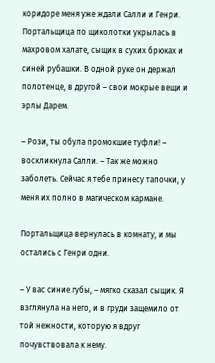коридоре меня уже ждали Салли и Генри. Портальщица по щиколотки укрылась в махровом халате, сыщик в сухих брюках и синей рубашки. В одной руке он держал полотенце, в другой – свои мокрые вещи и эрлы Дарем.

– Рози, ты обула промокшие туфли! – воскликнула Салли. – Так же можно заболеть. Сейчас я тебе принесу тапочки, у меня их полно в магическом кармане.

Портальщица вернулась в комнату, и мы остались с Генри одни.

– У вас синие губы, – мягко сказал сыщик. Я взглянула на него, и в груди защемило от той нежности, которую я вдруг почувствовала к нему.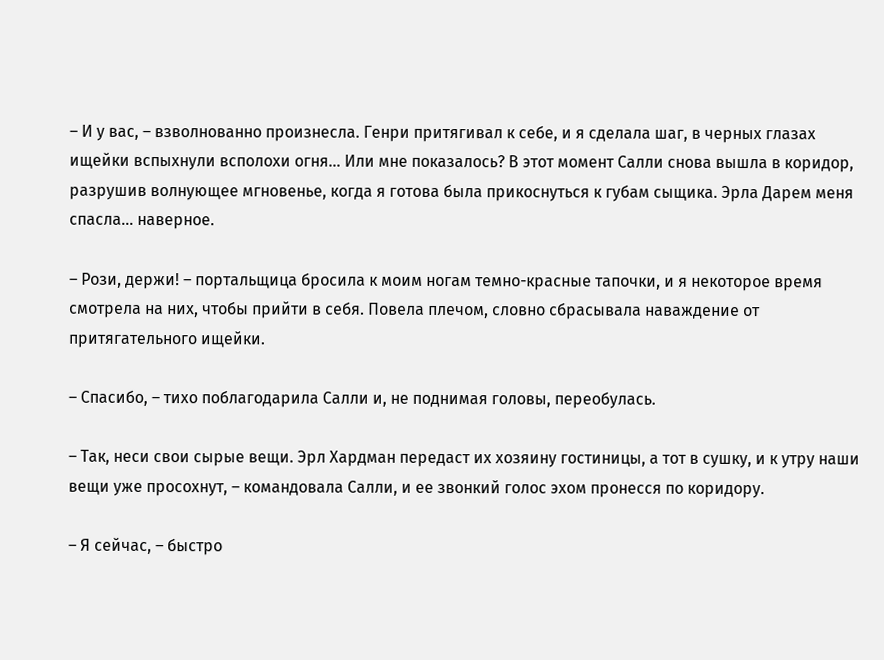– И у вас, – взволнованно произнесла. Генри притягивал к себе, и я сделала шаг, в черных глазах ищейки вспыхнули всполохи огня… Или мне показалось? В этот момент Салли снова вышла в коридор, разрушив волнующее мгновенье, когда я готова была прикоснуться к губам сыщика. Эрла Дарем меня спасла… наверное.

– Рози, держи! – портальщица бросила к моим ногам темно-красные тапочки, и я некоторое время смотрела на них, чтобы прийти в себя. Повела плечом, словно сбрасывала наваждение от притягательного ищейки.

– Спасибо, – тихо поблагодарила Салли и, не поднимая головы, переобулась.

– Так, неси свои сырые вещи. Эрл Хардман передаст их хозяину гостиницы, а тот в сушку, и к утру наши вещи уже просохнут, – командовала Салли, и ее звонкий голос эхом пронесся по коридору.

– Я сейчас, – быстро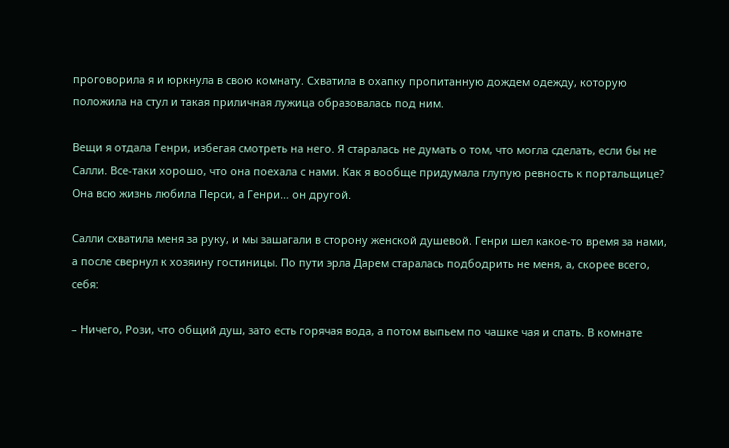проговорила я и юркнула в свою комнату. Схватила в охапку пропитанную дождем одежду, которую положила на стул и такая приличная лужица образовалась под ним.

Вещи я отдала Генри, избегая смотреть на него. Я старалась не думать о том, что могла сделать, если бы не Салли. Все-таки хорошо, что она поехала с нами. Как я вообще придумала глупую ревность к портальщице? Она всю жизнь любила Перси, а Генри… он другой.

Салли схватила меня за руку, и мы зашагали в сторону женской душевой. Генри шел какое-то время за нами, а после свернул к хозяину гостиницы. По пути эрла Дарем старалась подбодрить не меня, а, скорее всего, себя:

– Ничего, Рози, что общий душ, зато есть горячая вода, а потом выпьем по чашке чая и спать. В комнате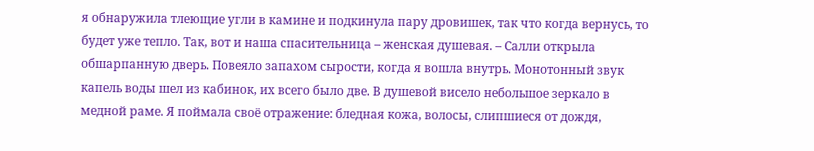я обнаружила тлеющие угли в камине и подкинула пару дровишек, так что когда вернусь, то будет уже тепло. Так, вот и наша спасительница – женская душевая. – Салли открыла обшарпанную дверь. Повеяло запахом сырости, когда я вошла внутрь. Монотонный звук капель воды шел из кабинок, их всего было две. В душевой висело небольшое зеркало в медной раме. Я поймала своё отражение: бледная кожа, волосы, слипшиеся от дождя,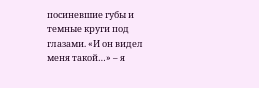посиневшие губы и темные круги под глазами. «И он видел меня такой…» – я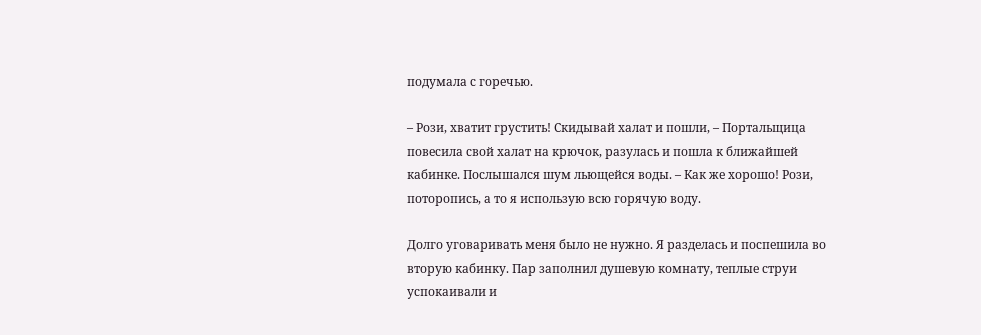подумала с горечью.

– Рози, хватит грустить! Скидывай халат и пошли, – Портальщица повесила свой халат на крючок, разулась и пошла к ближайшей кабинке. Послышался шум льющейся воды. – Как же хорошо! Рози, поторопись, а то я использую всю горячую воду.

Долго уговаривать меня было не нужно. Я разделась и поспешила во вторую кабинку. Пар заполнил душевую комнату, теплые струи успокаивали и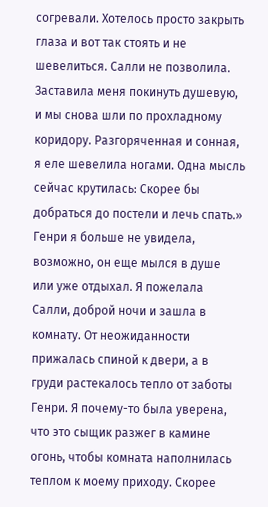согревали. Хотелось просто закрыть глаза и вот так стоять и не шевелиться. Салли не позволила. Заставила меня покинуть душевую, и мы снова шли по прохладному коридору. Разгоряченная и сонная, я еле шевелила ногами. Одна мысль сейчас крутилась: Скорее бы добраться до постели и лечь спать.» Генри я больше не увидела, возможно, он еще мылся в душе или уже отдыхал. Я пожелала Салли, доброй ночи и зашла в комнату. От неожиданности прижалась спиной к двери, а в груди растекалось тепло от заботы Генри. Я почему-то была уверена, что это сыщик разжег в камине огонь, чтобы комната наполнилась теплом к моему приходу. Скорее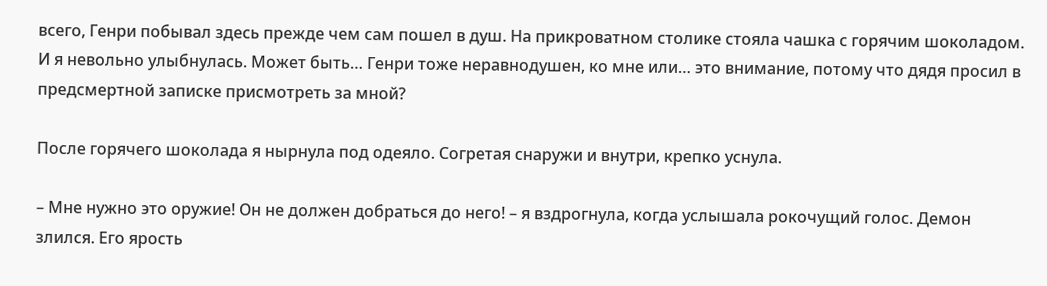всего, Генри побывал здесь прежде чем сам пошел в душ. На прикроватном столике стояла чашка с горячим шоколадом. И я невольно улыбнулась. Может быть… Генри тоже неравнодушен, ко мне или… это внимание, потому что дядя просил в предсмертной записке присмотреть за мной?

После горячего шоколада я нырнула под одеяло. Согретая снаружи и внутри, крепко уснула.

– Мне нужно это оружие! Он не должен добраться до него! – я вздрогнула, когда услышала рокочущий голос. Демон злился. Его ярость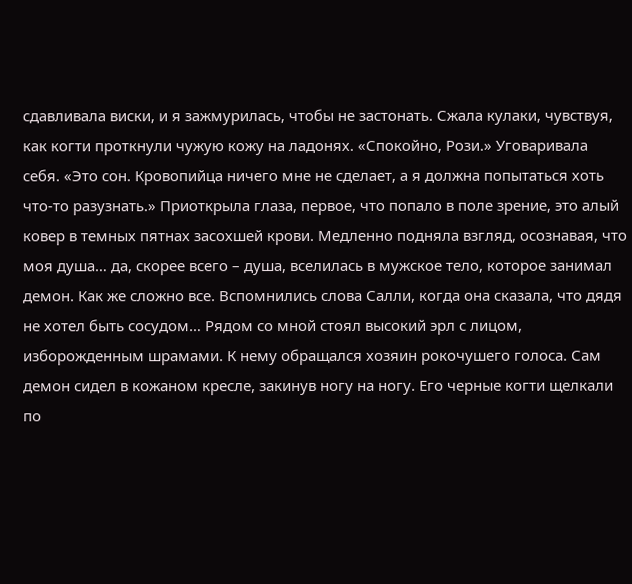сдавливала виски, и я зажмурилась, чтобы не застонать. Сжала кулаки, чувствуя, как когти проткнули чужую кожу на ладонях. «Спокойно, Рози.» Уговаривала себя. «Это сон. Кровопийца ничего мне не сделает, а я должна попытаться хоть что-то разузнать.» Приоткрыла глаза, первое, что попало в поле зрение, это алый ковер в темных пятнах засохшей крови. Медленно подняла взгляд, осознавая, что моя душа… да, скорее всего – душа, вселилась в мужское тело, которое занимал демон. Как же сложно все. Вспомнились слова Салли, когда она сказала, что дядя не хотел быть сосудом… Рядом со мной стоял высокий эрл с лицом, изборожденным шрамами. К нему обращался хозяин рокочушего голоса. Сам демон сидел в кожаном кресле, закинув ногу на ногу. Его черные когти щелкали по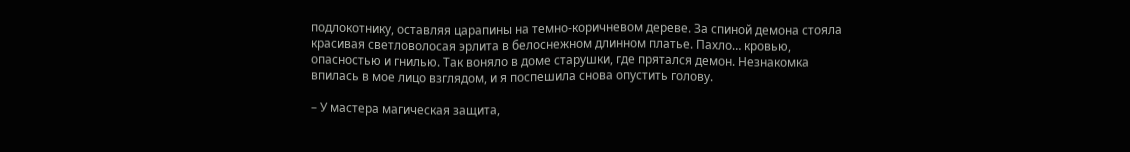подлокотнику, оставляя царапины на темно-коричневом дереве. За спиной демона стояла красивая светловолосая эрлита в белоснежном длинном платье. Пахло… кровью, опасностью и гнилью. Так воняло в доме старушки, где прятался демон. Незнакомка впилась в мое лицо взглядом, и я поспешила снова опустить голову.

– У мастера магическая защита,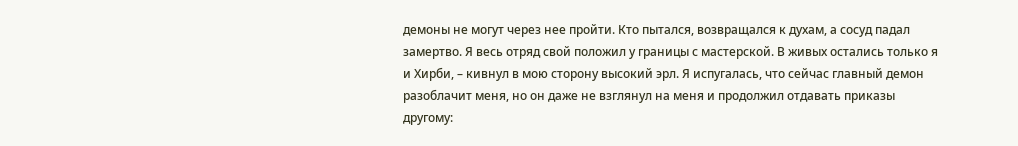демоны не могут через нее пройти. Кто пытался, возвращался к духам, а сосуд падал замертво. Я весь отряд свой положил у границы с мастерской. В живых остались только я и Хирби, – кивнул в мою сторону высокий эрл. Я испугалась, что сейчас главный демон разоблачит меня, но он даже не взглянул на меня и продолжил отдавать приказы другому: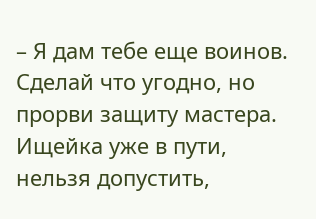– Я дам тебе еще воинов. Сделай что угодно, но прорви защиту мастера. Ищейка уже в пути, нельзя допустить,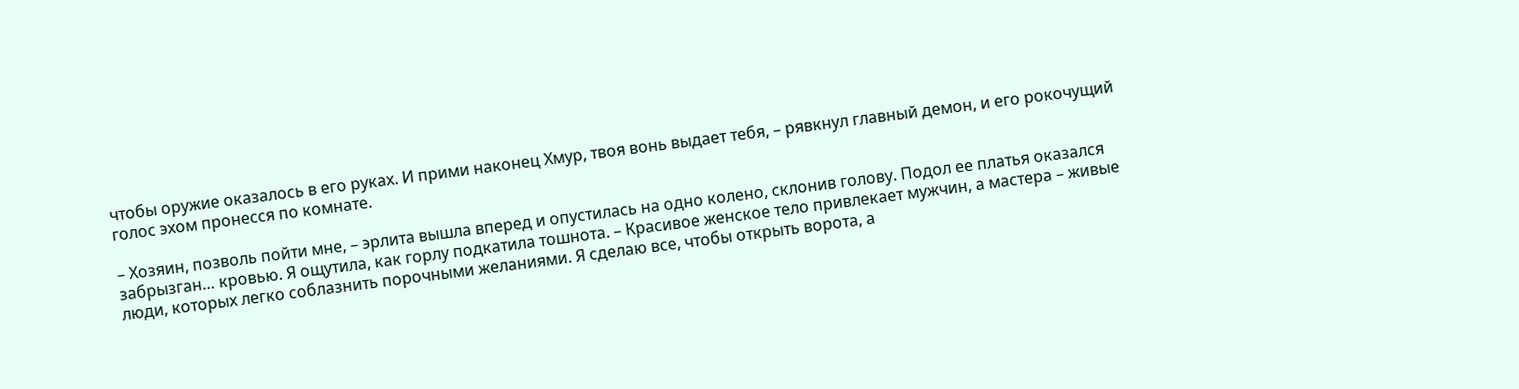чтобы оружие оказалось в его руках. И прими наконец Хмур, твоя вонь выдает тебя, – рявкнул главный демон, и его рокочущий голос эхом пронесся по комнате.

– Хозяин, позволь пойти мне, – эрлита вышла вперед и опустилась на одно колено, склонив голову. Подол ее платья оказался забрызган… кровью. Я ощутила, как горлу подкатила тошнота. – Красивое женское тело привлекает мужчин, а мастера – живые люди, которых легко соблазнить порочными желаниями. Я сделаю все, чтобы открыть ворота, а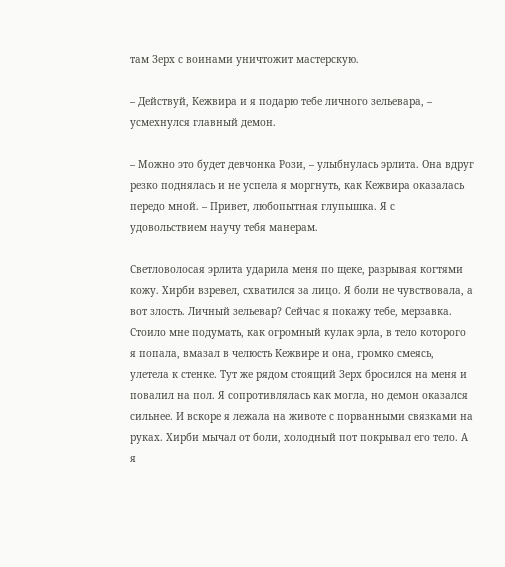там Зерх с воинами уничтожит мастерскую.

– Действуй, Кежвира и я подарю тебе личного зельевара, – усмехнулся главный демон.

– Можно это будет девчонка Рози, – улыбнулась эрлита. Она вдруг резко поднялась и не успела я моргнуть, как Кежвира оказалась передо мной. – Привет, любопытная глупышка. Я с удовольствием научу тебя манерам.

Светловолосая эрлита ударила меня по щеке, разрывая когтями кожу. Хирби взревел, схватился за лицо. Я боли не чувствовала, а вот злость. Личный зельевар? Сейчас я покажу тебе, мерзавка. Стоило мне подумать, как огромный кулак эрла, в тело которого я попала, вмазал в челюсть Кежвире и она, громко смеясь, улетела к стенке. Тут же рядом стоящий Зерх бросился на меня и повалил на пол. Я сопротивлялась как могла, но демон оказался сильнее. И вскоре я лежала на животе с порванными связками на руках. Хирби мычал от боли, холодный пот покрывал его тело. А я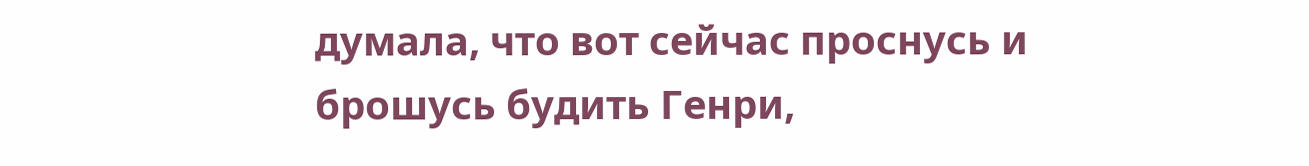думала, что вот сейчас проснусь и брошусь будить Генри,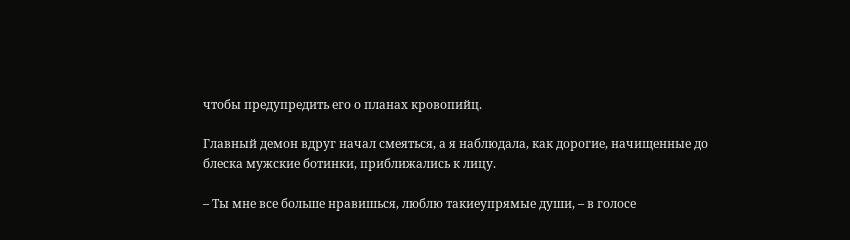чтобы предупредить его о планах кровопийц.

Главный демон вдруг начал смеяться, а я наблюдала, как дорогие, начищенные до блеска мужские ботинки, приближались к лицу.

– Ты мне все больше нравишься, люблю такиеупрямые души, – в голосе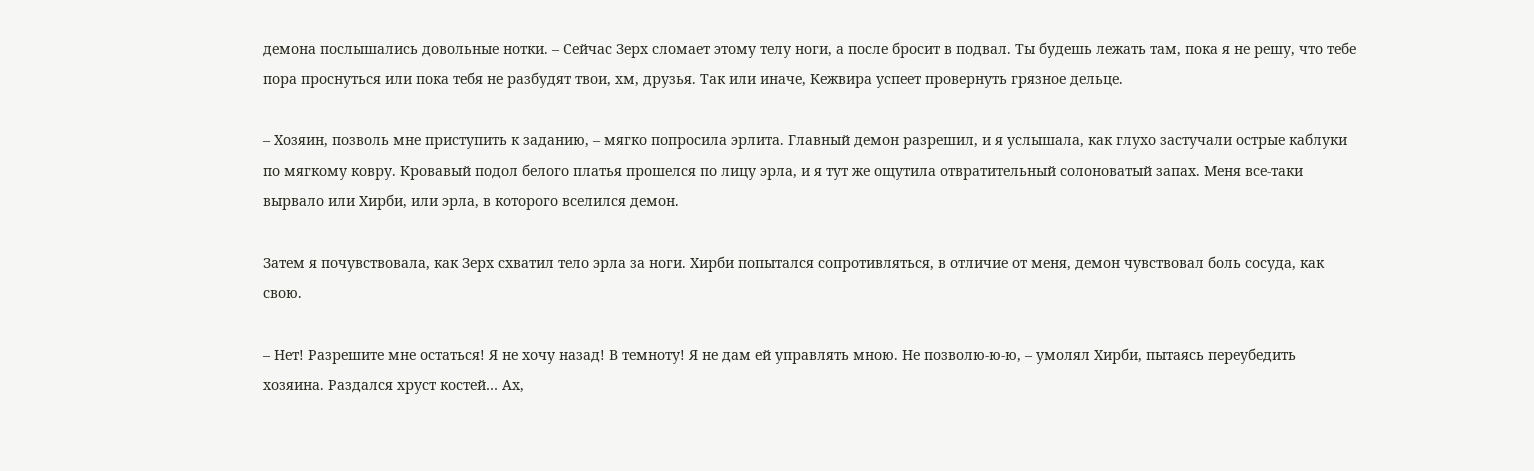демона послышались довольные нотки. – Сейчас Зерх сломает этому телу ноги, а после бросит в подвал. Ты будешь лежать там, пока я не решу, что тебе пора проснуться или пока тебя не разбудят твои, хм, друзья. Так или иначе, Кежвира успеет провернуть грязное дельце.

– Хозяин, позволь мне приступить к заданию, – мягко попросила эрлита. Главный демон разрешил, и я услышала, как глухо застучали острые каблуки по мягкому ковру. Кровавый подол белого платья прошелся по лицу эрла, и я тут же ощутила отвратительный солоноватый запах. Меня все-таки вырвало или Хирби, или эрла, в которого вселился демон.

Затем я почувствовала, как Зерх схватил тело эрла за ноги. Хирби попытался сопротивляться, в отличие от меня, демон чувствовал боль сосуда, как свою.

– Нет! Разрешите мне остаться! Я не хочу назад! В темноту! Я не дам ей управлять мною. Не позволю-ю-ю, – умолял Хирби, пытаясь переубедить хозяина. Раздался хруст костей… Ах,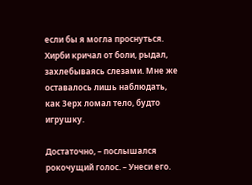если бы я могла проснуться. Хирби кричал от боли, рыдал, захлебываясь слезами. Мне же оставалось лишь наблюдать, как Зерх ломал тело, будто игрушку.

Достаточно, – послышался рокочущий голос. – Унеси его.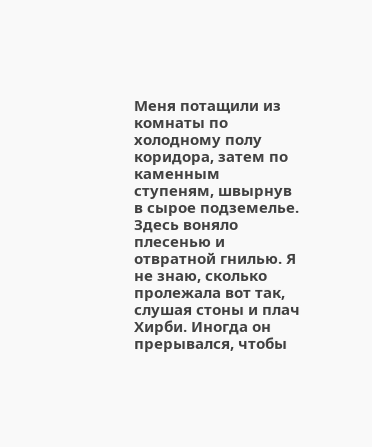Меня потащили из комнаты по холодному полу коридора, затем по каменным ступеням, швырнув в сырое подземелье. Здесь воняло плесенью и отвратной гнилью. Я не знаю, сколько пролежала вот так, слушая стоны и плач Хирби. Иногда он прерывался, чтобы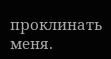проклинать меня.